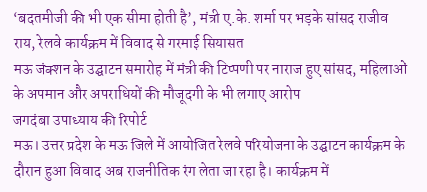‘बदतमीजी की भी एक सीमा होती है’, मंत्री ए.के. शर्मा पर भड़के सांसद राजीव राय, रेलवे कार्यक्रम में विवाद से गरमाई सियासत
मऊ जंक्शन के उद्घाटन समारोह में मंत्री की टिप्पणी पर नाराज हुए सांसद, महिलाओं के अपमान और अपराधियों की मौजूदगी के भी लगाए आरोप
जगदंबा उपाध्याय की रिपोर्ट
मऊ। उत्तर प्रदेश के मऊ जिले में आयोजित रेलवे परियोजना के उद्घाटन कार्यक्रम के दौरान हुआ विवाद अब राजनीतिक रंग लेता जा रहा है। कार्यक्रम में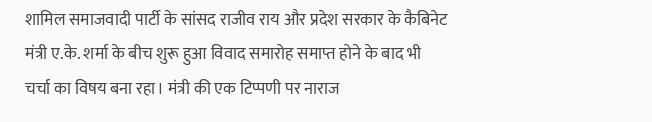शामिल समाजवादी पार्टी के सांसद राजीव राय और प्रदेश सरकार के कैबिनेट मंत्री ए.के. शर्मा के बीच शुरू हुआ विवाद समारोह समाप्त होने के बाद भी चर्चा का विषय बना रहा। मंत्री की एक टिप्पणी पर नाराज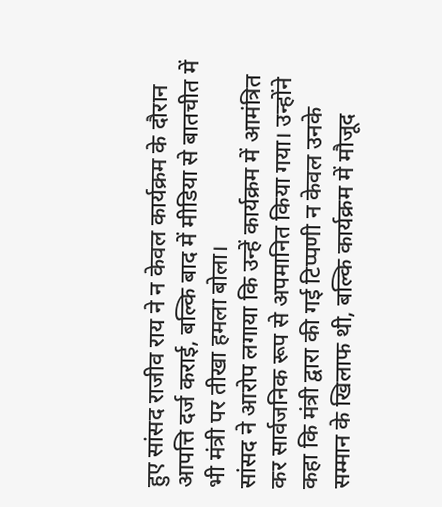हुए सांसद राजीव राय ने न केवल कार्यक्रम के दौरान आपत्ति दर्ज कराई, बल्कि बाद में मीडिया से बातचीत में भी मंत्री पर तीखा हमला बोला।
सांसद ने आरोप लगाया कि उन्हें कार्यक्रम में आमंत्रित कर सार्वजनिक रूप से अपमानित किया गया। उन्होंने कहा कि मंत्री द्वारा की गई टिप्पणी न केवल उनके सम्मान के खिलाफ थी, बल्कि कार्यक्रम में मौजूद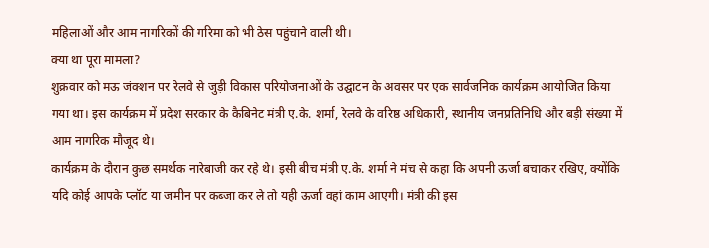महिलाओं और आम नागरिकों की गरिमा को भी ठेस पहुंचाने वाली थी।
क्या था पूरा मामला?
शुक्रवार को मऊ जंक्शन पर रेलवे से जुड़ी विकास परियोजनाओं के उद्घाटन के अवसर पर एक सार्वजनिक कार्यक्रम आयोजित किया गया था। इस कार्यक्रम में प्रदेश सरकार के कैबिनेट मंत्री ए.के. शर्मा, रेलवे के वरिष्ठ अधिकारी, स्थानीय जनप्रतिनिधि और बड़ी संख्या में आम नागरिक मौजूद थे।
कार्यक्रम के दौरान कुछ समर्थक नारेबाजी कर रहे थे। इसी बीच मंत्री ए.के. शर्मा ने मंच से कहा कि अपनी ऊर्जा बचाकर रखिए, क्योंकि यदि कोई आपके प्लॉट या जमीन पर कब्जा कर ले तो यही ऊर्जा वहां काम आएगी। मंत्री की इस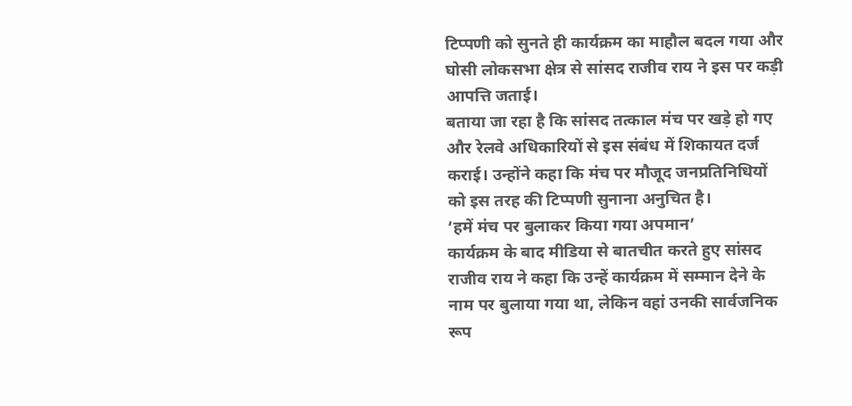टिप्पणी को सुनते ही कार्यक्रम का माहौल बदल गया और घोसी लोकसभा क्षेत्र से सांसद राजीव राय ने इस पर कड़ी आपत्ति जताई।
बताया जा रहा है कि सांसद तत्काल मंच पर खड़े हो गए और रेलवे अधिकारियों से इस संबंध में शिकायत दर्ज कराई। उन्होंने कहा कि मंच पर मौजूद जनप्रतिनिधियों को इस तरह की टिप्पणी सुनाना अनुचित है।
‘हमें मंच पर बुलाकर किया गया अपमान’
कार्यक्रम के बाद मीडिया से बातचीत करते हुए सांसद राजीव राय ने कहा कि उन्हें कार्यक्रम में सम्मान देने के नाम पर बुलाया गया था, लेकिन वहां उनकी सार्वजनिक रूप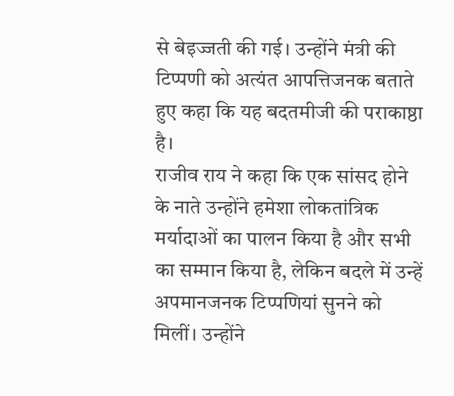से बेइज्जती की गई। उन्होंने मंत्री की टिप्पणी को अत्यंत आपत्तिजनक बताते हुए कहा कि यह बदतमीजी की पराकाष्ठा है।
राजीव राय ने कहा कि एक सांसद होने के नाते उन्होंने हमेशा लोकतांत्रिक मर्यादाओं का पालन किया है और सभी का सम्मान किया है, लेकिन बदले में उन्हें अपमानजनक टिप्पणियां सुनने को मिलीं। उन्होंने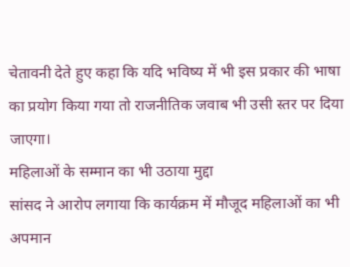चेतावनी देते हुए कहा कि यदि भविष्य में भी इस प्रकार की भाषा का प्रयोग किया गया तो राजनीतिक जवाब भी उसी स्तर पर दिया जाएगा।
महिलाओं के सम्मान का भी उठाया मुद्दा
सांसद ने आरोप लगाया कि कार्यक्रम में मौजूद महिलाओं का भी अपमान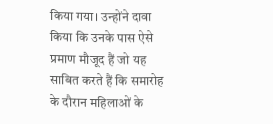किया गया। उन्होंने दावा किया कि उनके पास ऐसे प्रमाण मौजूद हैं जो यह साबित करते हैं कि समारोह के दौरान महिलाओं के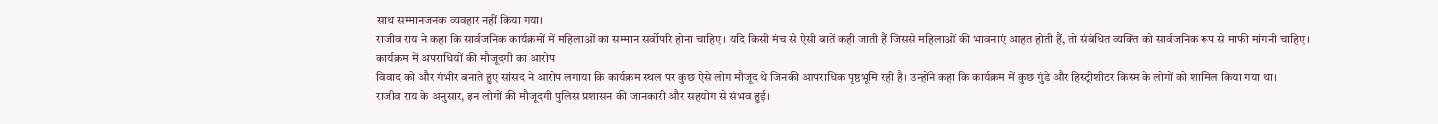साथ सम्मानजनक व्यवहार नहीं किया गया।
राजीव राय ने कहा कि सार्वजनिक कार्यक्रमों में महिलाओं का सम्मान सर्वोपरि होना चाहिए। यदि किसी मंच से ऐसी बातें कही जाती हैं जिससे महिलाओं की भावनाएं आहत होती हैं, तो संबंधित व्यक्ति को सार्वजनिक रूप से माफी मांगनी चाहिए।
कार्यक्रम में अपराधियों की मौजूदगी का आरोप
विवाद को और गंभीर बनाते हुए सांसद ने आरोप लगाया कि कार्यक्रम स्थल पर कुछ ऐसे लोग मौजूद थे जिनकी आपराधिक पृष्ठभूमि रही है। उन्होंने कहा कि कार्यक्रम में कुछ गुंडे और हिस्ट्रीशीटर किस्म के लोगों को शामिल किया गया था।
राजीव राय के अनुसार, इन लोगों की मौजूदगी पुलिस प्रशासन की जानकारी और सहयोग से संभव हुई।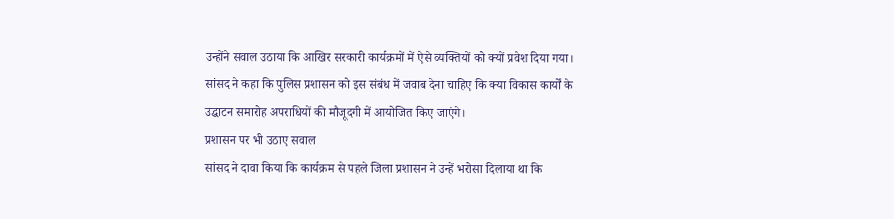उन्होंने सवाल उठाया कि आखिर सरकारी कार्यक्रमों में ऐसे व्यक्तियों को क्यों प्रवेश दिया गया। सांसद ने कहा कि पुलिस प्रशासन को इस संबंध में जवाब देना चाहिए कि क्या विकास कार्यों के उद्घाटन समारोह अपराधियों की मौजूदगी में आयोजित किए जाएंगे।
प्रशासन पर भी उठाए सवाल
सांसद ने दावा किया कि कार्यक्रम से पहले जिला प्रशासन ने उन्हें भरोसा दिलाया था कि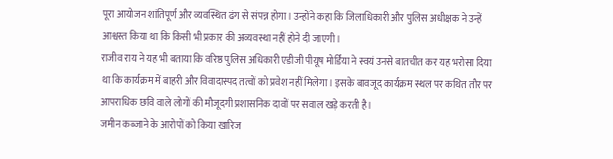पूरा आयोजन शांतिपूर्ण और व्यवस्थित ढंग से संपन्न होगा। उन्होंने कहा कि जिलाधिकारी और पुलिस अधीक्षक ने उन्हें आश्वस्त किया था कि किसी भी प्रकार की अव्यवस्था नहीं होने दी जाएगी।
राजीव राय ने यह भी बताया कि वरिष्ठ पुलिस अधिकारी एडीजी पीयूष मोर्डिया ने स्वयं उनसे बातचीत कर यह भरोसा दिया था कि कार्यक्रम में बाहरी और विवादास्पद तत्वों को प्रवेश नहीं मिलेगा। इसके बावजूद कार्यक्रम स्थल पर कथित तौर पर आपराधिक छवि वाले लोगों की मौजूदगी प्रशासनिक दावों पर सवाल खड़े करती है।
जमीन कब्जाने के आरोपों को किया खारिज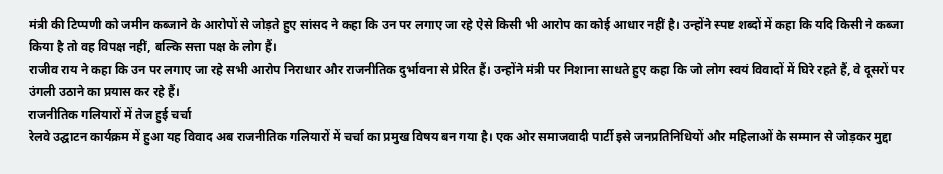मंत्री की टिप्पणी को जमीन कब्जाने के आरोपों से जोड़ते हुए सांसद ने कहा कि उन पर लगाए जा रहे ऐसे किसी भी आरोप का कोई आधार नहीं है। उन्होंने स्पष्ट शब्दों में कहा कि यदि किसी ने कब्जा किया है तो वह विपक्ष नहीं, बल्कि सत्ता पक्ष के लोग हैं।
राजीव राय ने कहा कि उन पर लगाए जा रहे सभी आरोप निराधार और राजनीतिक दुर्भावना से प्रेरित हैं। उन्होंने मंत्री पर निशाना साधते हुए कहा कि जो लोग स्वयं विवादों में घिरे रहते हैं, वे दूसरों पर उंगली उठाने का प्रयास कर रहे हैं।
राजनीतिक गलियारों में तेज हुई चर्चा
रेलवे उद्घाटन कार्यक्रम में हुआ यह विवाद अब राजनीतिक गलियारों में चर्चा का प्रमुख विषय बन गया है। एक ओर समाजवादी पार्टी इसे जनप्रतिनिधियों और महिलाओं के सम्मान से जोड़कर मुद्दा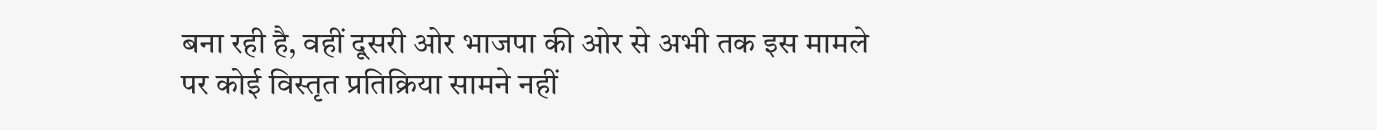बना रही है, वहीं दूसरी ओर भाजपा की ओर से अभी तक इस मामले पर कोई विस्तृत प्रतिक्रिया सामने नहीं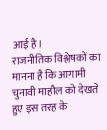आई है।
राजनीतिक विश्लेषकों का मानना है कि आगामी चुनावी माहौल को देखते हुए इस तरह के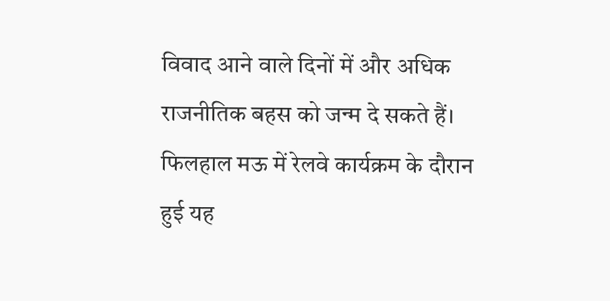विवाद आने वाले दिनों में और अधिक राजनीतिक बहस को जन्म दे सकते हैं। फिलहाल मऊ में रेलवे कार्यक्रम के दौरान हुई यह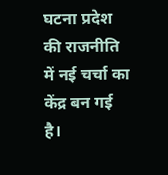घटना प्रदेश की राजनीति में नई चर्चा का केंद्र बन गई है।